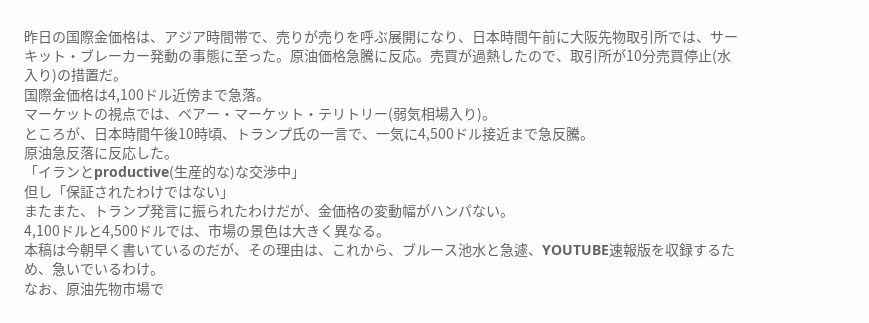昨日の国際金価格は、アジア時間帯で、売りが売りを呼ぶ展開になり、日本時間午前に大阪先物取引所では、サーキット・ブレーカー発動の事態に至った。原油価格急騰に反応。売買が過熱したので、取引所が10分売買停止(水入り)の措置だ。
国際金価格は4,100ドル近傍まで急落。
マーケットの視点では、ベアー・マーケット・テリトリー(弱気相場入り)。
ところが、日本時間午後10時頃、トランプ氏の一言で、一気に4,500ドル接近まで急反騰。
原油急反落に反応した。
「イランとproductive(生産的な)な交渉中」
但し「保証されたわけではない」
またまた、トランプ発言に振られたわけだが、金価格の変動幅がハンパない。
4,100ドルと4,500ドルでは、市場の景色は大きく異なる。
本稿は今朝早く書いているのだが、その理由は、これから、ブルース池水と急遽、YOUTUBE速報版を収録するため、急いでいるわけ。
なお、原油先物市場で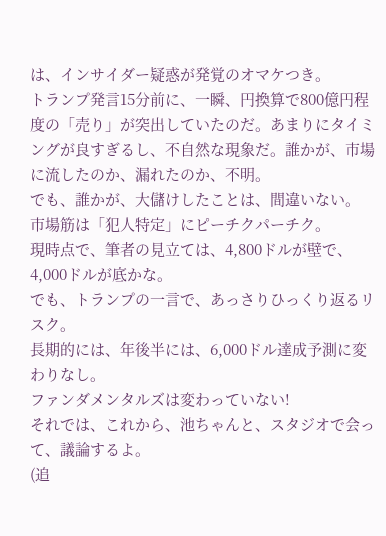は、インサイダー疑惑が発覚のオマケつき。
トランプ発言15分前に、一瞬、円換算で800億円程度の「売り」が突出していたのだ。あまりにタイミングが良すぎるし、不自然な現象だ。誰かが、市場に流したのか、漏れたのか、不明。
でも、誰かが、大儲けしたことは、間違いない。
市場筋は「犯人特定」にピーチクパーチク。
現時点で、筆者の見立ては、4,800ドルが壁で、4,000ドルが底かな。
でも、トランプの一言で、あっさりひっくり返るリスク。
長期的には、年後半には、6,000ドル達成予測に変わりなし。
ファンダメンタルズは変わっていない!
それでは、これから、池ちゃんと、スタジオで会って、議論するよ。
(追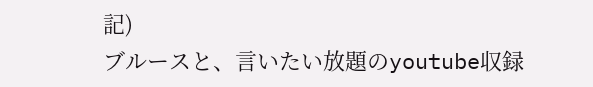記)
ブルースと、言いたい放題のyoutube収録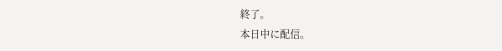終了。
本日中に配信。